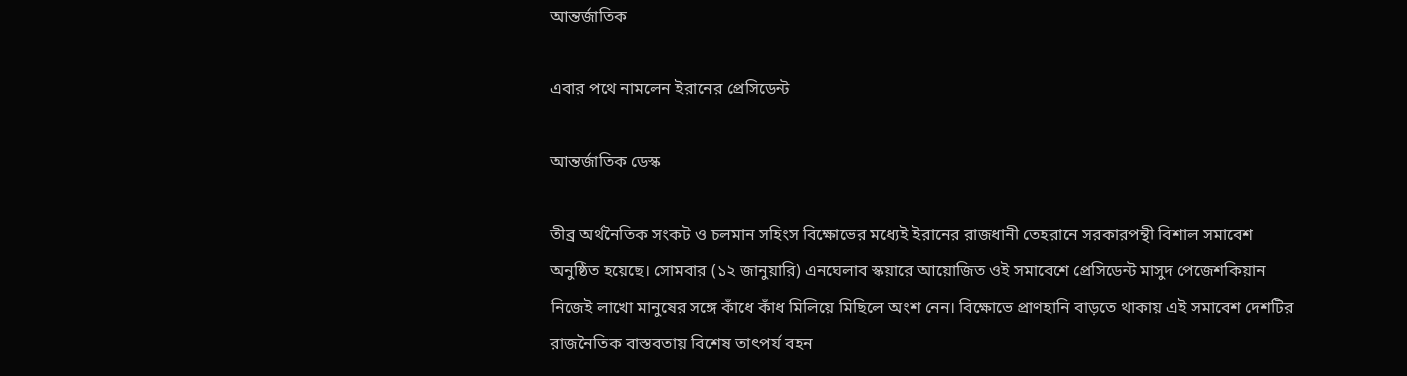আন্তর্জাতিক

এবার পথে নামলেন ইরানের প্রেসিডেন্ট

আন্তর্জাতিক ডেস্ক

তীব্র অর্থনৈতিক সংকট ও চলমান সহিংস বিক্ষোভের মধ্যেই ইরানের রাজধানী তেহরানে সরকারপন্থী বিশাল সমাবেশ অনুষ্ঠিত হয়েছে। সোমবার (১২ জানুয়ারি) এনঘেলাব স্কয়ারে আয়োজিত ওই সমাবেশে প্রেসিডেন্ট মাসুদ পেজেশকিয়ান নিজেই লাখো মানুষের সঙ্গে কাঁধে কাঁধ মিলিয়ে মিছিলে অংশ নেন। বিক্ষোভে প্রাণহানি বাড়তে থাকায় এই সমাবেশ দেশটির রাজনৈতিক বাস্তবতায় বিশেষ তাৎপর্য বহন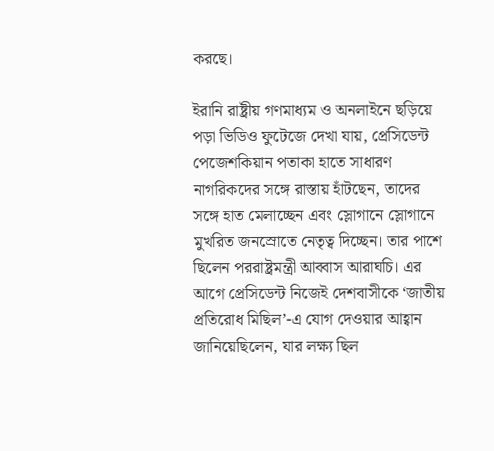করছে।

ইরানি রাষ্ট্রীয় গণমাধ্যম ও অনলাইনে ছড়িয়ে পড়া ভিডিও ফুটেজে দেখা যায়, প্রেসিডেন্ট পেজেশকিয়ান পতাকা হাতে সাধারণ নাগরিকদের সঙ্গে রাস্তায় হাঁটছেন, তাদের সঙ্গে হাত মেলাচ্ছেন এবং স্লোগানে স্লোগানে মুখরিত জনস্রোতে নেতৃত্ব দিচ্ছেন। তার পাশে ছিলেন পররাষ্ট্রমন্ত্রী আব্বাস আরাঘচি। এর আগে প্রেসিডেন্ট নিজেই দেশবাসীকে ‘জাতীয় প্রতিরোধ মিছিল’-এ যোগ দেওয়ার আহ্বান জানিয়েছিলেন, যার লক্ষ্য ছিল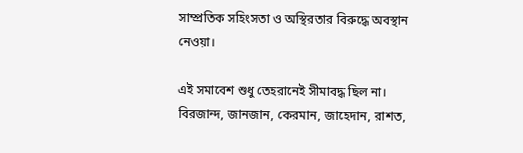সাম্প্রতিক সহিংসতা ও অস্থিরতার বিরুদ্ধে অবস্থান নেওয়া।

এই সমাবেশ শুধু তেহরানেই সীমাবদ্ধ ছিল না। বিরজান্দ, জানজান, কেরমান, জাহেদান, রাশত,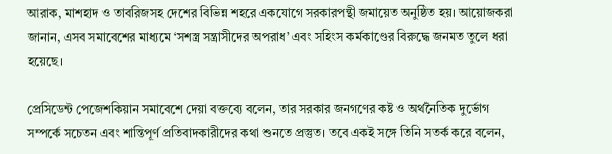আরাক, মাশহাদ ও তাবরিজসহ দেশের বিভিন্ন শহরে একযোগে সরকারপন্থী জমায়েত অনুষ্ঠিত হয়। আয়োজকরা জানান, এসব সমাবেশের মাধ্যমে ‘সশস্ত্র সন্ত্রাসীদের অপরাধ’ এবং সহিংস কর্মকাণ্ডের বিরুদ্ধে জনমত তুলে ধরা হয়েছে।

প্রেসিডেন্ট পেজেশকিয়ান সমাবেশে দেয়া বক্তব্যে বলেন, তার সরকার জনগণের কষ্ট ও অর্থনৈতিক দুর্ভোগ সম্পর্কে সচেতন এবং শান্তিপূর্ণ প্রতিবাদকারীদের কথা শুনতে প্রস্তুত। তবে একই সঙ্গে তিনি সতর্ক করে বলেন,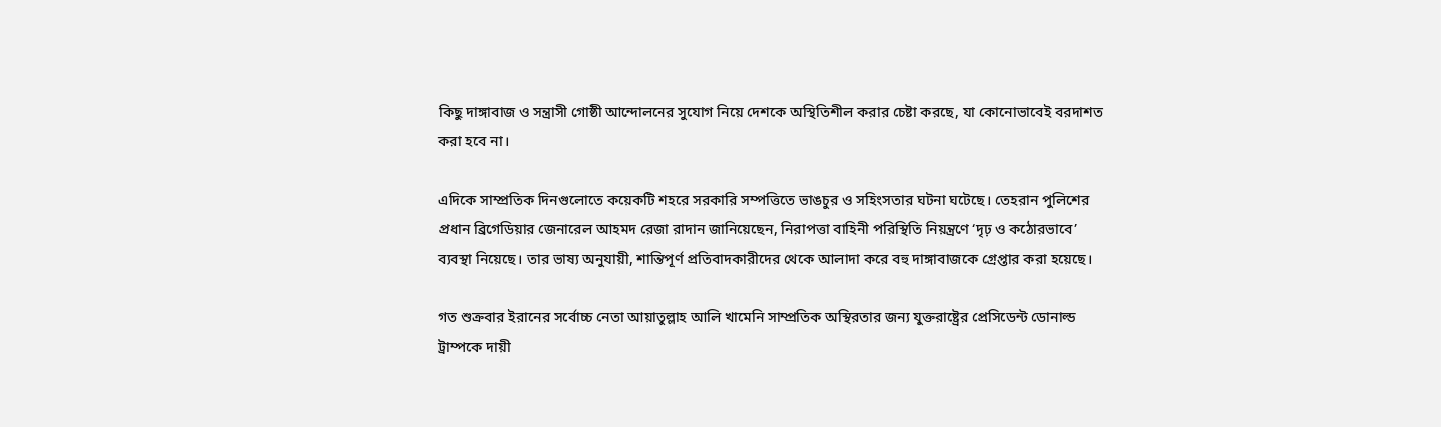কিছু দাঙ্গাবাজ ও সন্ত্রাসী গোষ্ঠী আন্দোলনের সুযোগ নিয়ে দেশকে অস্থিতিশীল করার চেষ্টা করছে, যা কোনোভাবেই বরদাশত করা হবে না।

এদিকে সাম্প্রতিক দিনগুলোতে কয়েকটি শহরে সরকারি সম্পত্তিতে ভাঙচুর ও সহিংসতার ঘটনা ঘটেছে। তেহরান পুলিশের প্রধান ব্রিগেডিয়ার জেনারেল আহমদ রেজা রাদান জানিয়েছেন, নিরাপত্তা বাহিনী পরিস্থিতি নিয়ন্ত্রণে ‘দৃঢ় ও কঠোরভাবে’ ব্যবস্থা নিয়েছে। তার ভাষ্য অনুযায়ী, শান্তিপূর্ণ প্রতিবাদকারীদের থেকে আলাদা করে বহু দাঙ্গাবাজকে গ্রেপ্তার করা হয়েছে।

গত শুক্রবার ইরানের সর্বোচ্চ নেতা আয়াতুল্লাহ আলি খামেনি সাম্প্রতিক অস্থিরতার জন্য যুক্তরাষ্ট্রের প্রেসিডেন্ট ডোনাল্ড ট্রাম্পকে দায়ী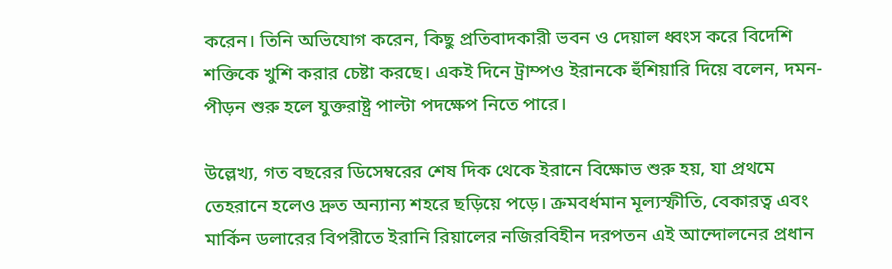করেন। তিনি অভিযোগ করেন, কিছু প্রতিবাদকারী ভবন ও দেয়াল ধ্বংস করে বিদেশি শক্তিকে খুশি করার চেষ্টা করছে। একই দিনে ট্রাম্পও ইরানকে হুঁশিয়ারি দিয়ে বলেন, দমন-পীড়ন শুরু হলে যুক্তরাষ্ট্র পাল্টা পদক্ষেপ নিতে পারে।

উল্লেখ্য, গত বছরের ডিসেম্বরের শেষ দিক থেকে ইরানে বিক্ষোভ শুরু হয়, যা প্রথমে তেহরানে হলেও দ্রুত অন্যান্য শহরে ছড়িয়ে পড়ে। ক্রমবর্ধমান মূল্যস্ফীতি, বেকারত্ব এবং মার্কিন ডলারের বিপরীতে ইরানি রিয়ালের নজিরবিহীন দরপতন এই আন্দোলনের প্রধান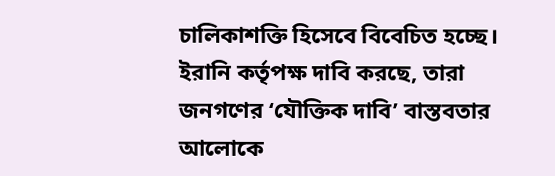চালিকাশক্তি হিসেবে বিবেচিত হচ্ছে। ইরানি কর্তৃপক্ষ দাবি করছে, তারা জনগণের ‘যৌক্তিক দাবি’ বাস্তবতার আলোকে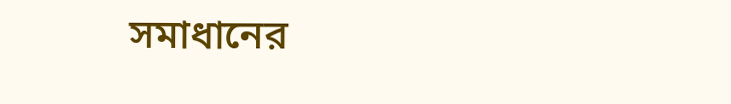সমাধানের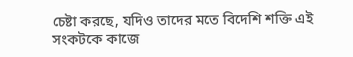চেষ্টা করছে, যদিও তাদের মতে বিদেশি শক্তি এই সংকটকে কাজে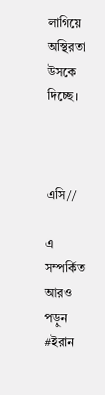লাগিয়ে অস্থিরতা উসকে দিচ্ছে।



এসি//

এ সম্পর্কিত আরও পড়ুন #ইরান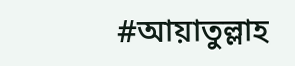#আয়াতুল্লাহ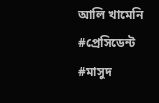আলি খামেনি #প্রেসিডেন্ট #মাসুদ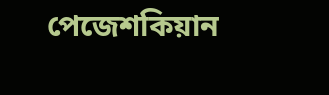পেজেশকিয়ান